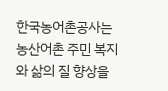한국농어촌공사는 농산어촌 주민 복지와 삶의 질 향상을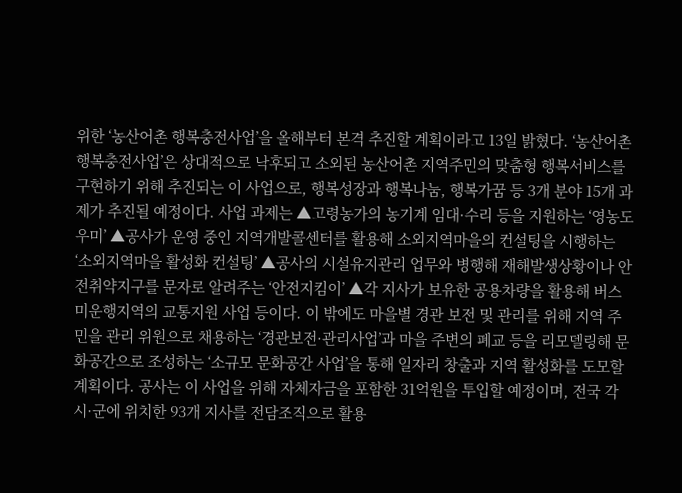위한 ‘농산어촌 행복충전사업’을 올해부터 본격 추진할 계획이라고 13일 밝혔다. ‘농산어촌 행복충전사업’은 상대적으로 낙후되고 소외된 농산어촌 지역주민의 맞춤형 행복서비스를 구현하기 위해 추진되는 이 사업으로, 행복성장과 행복나눔, 행복가꿈 등 3개 분야 15개 과제가 추진될 예정이다. 사업 과제는 ▲고령농가의 농기계 임대·수리 등을 지원하는 ‘영농도우미’ ▲공사가 운영 중인 지역개발콜센터를 활용해 소외지역마을의 컨설팅을 시행하는 ‘소외지역마을 활성화 컨설팅’ ▲공사의 시설유지관리 업무와 병행해 재해발생상황이나 안전취약지구를 문자로 알려주는 ‘안전지킴이’ ▲각 지사가 보유한 공용차량을 활용해 버스 미운행지역의 교통지원 사업 등이다. 이 밖에도 마을별 경관 보전 및 관리를 위해 지역 주민을 관리 위원으로 채용하는 ‘경관보전·관리사업’과 마을 주변의 폐교 등을 리모델링해 문화공간으로 조성하는 ‘소규모 문화공간 사업’을 통해 일자리 창출과 지역 활성화를 도모할 계획이다. 공사는 이 사업을 위해 자체자금을 포함한 31억원을 투입할 예정이며, 전국 각 시·군에 위치한 93개 지사를 전담조직으로 활용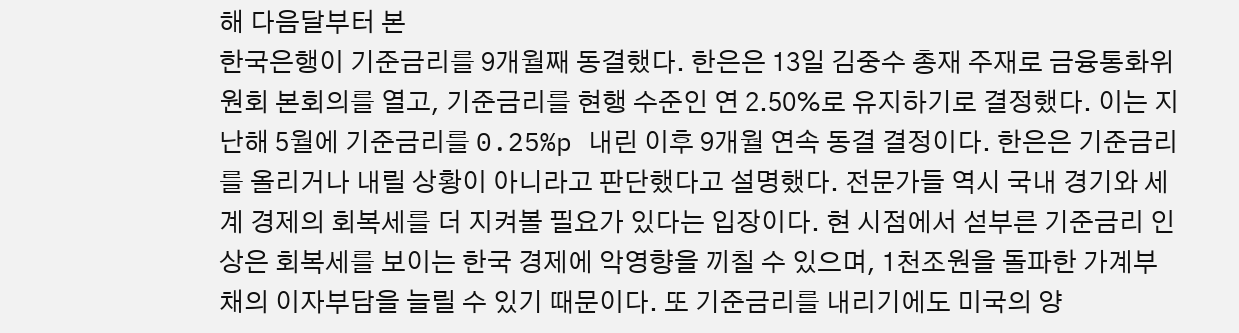해 다음달부터 본
한국은행이 기준금리를 9개월째 동결했다. 한은은 13일 김중수 총재 주재로 금융통화위원회 본회의를 열고, 기준금리를 현행 수준인 연 2.50%로 유지하기로 결정했다. 이는 지난해 5월에 기준금리를 0.25%p 내린 이후 9개월 연속 동결 결정이다. 한은은 기준금리를 올리거나 내릴 상황이 아니라고 판단했다고 설명했다. 전문가들 역시 국내 경기와 세계 경제의 회복세를 더 지켜볼 필요가 있다는 입장이다. 현 시점에서 섣부른 기준금리 인상은 회복세를 보이는 한국 경제에 악영향을 끼칠 수 있으며, 1천조원을 돌파한 가계부채의 이자부담을 늘릴 수 있기 때문이다. 또 기준금리를 내리기에도 미국의 양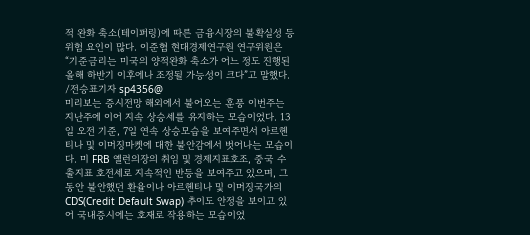적 완화 축소(테이퍼링)에 따른 금융시장의 불확실성 등 위험 요인이 많다. 이준협 현대경제연구원 연구위원은 “기준금리는 미국의 양적완화 축소가 어느 정도 진행된 올해 하반기 이후에나 조정될 가능성이 크다”고 말했다. /전승표기자 sp4356@
미리보는 증시전망 해외에서 불어오는 훈풍 이번주는 지난주에 이어 지속 상승세를 유지하는 모습이었다. 13일 오전 기준, 7일 연속 상승모습을 보여주면서 아르헨티나 및 이머징마켓에 대한 불안감에서 벗어나는 모습이다. 미 FRB 옐런의장의 취임 및 경제지표호조, 중국 수출지표 호전세로 지속적인 반등을 보여주고 있으며, 그동안 불안했던 환율이나 아르헨티나 및 이머징국가의 CDS(Credit Default Swap) 추이도 안정을 보이고 있어 국내증시에는 호재로 작용하는 모습이었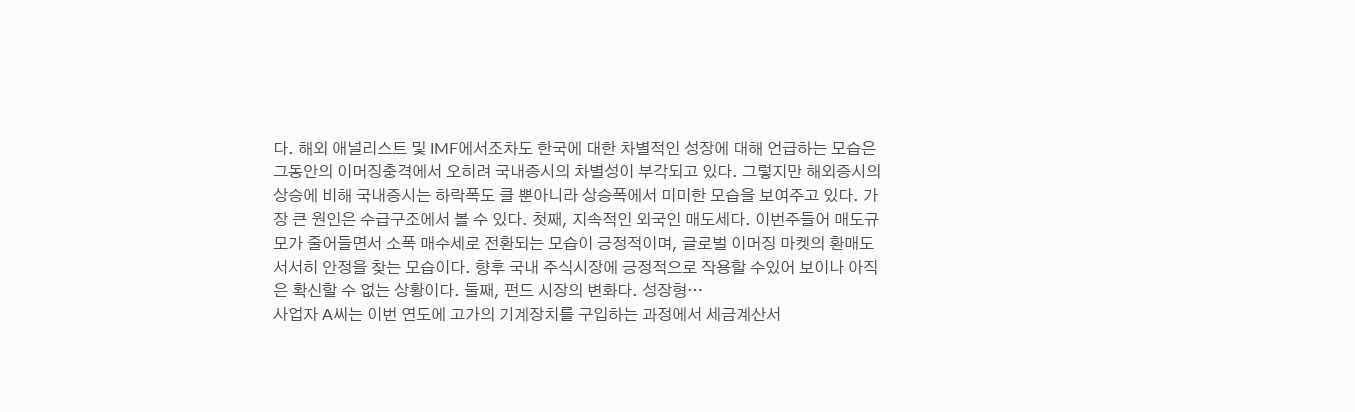다. 해외 애널리스트 및 IMF에서조차도 한국에 대한 차별적인 성장에 대해 언급하는 모습은 그동안의 이머징충격에서 오히려 국내증시의 차별성이 부각되고 있다. 그렇지만 해외증시의 상승에 비해 국내증시는 하락폭도 클 뿐아니라 상승폭에서 미미한 모습을 보여주고 있다. 가장 큰 원인은 수급구조에서 볼 수 있다. 첫째, 지속적인 외국인 매도세다. 이번주들어 매도규모가 줄어들면서 소폭 매수세로 전환되는 모습이 긍정적이며, 글로벌 이머징 마켓의 환매도 서서히 안정을 찾는 모습이다. 향후 국내 주식시장에 긍정적으로 작용할 수있어 보이나 아직은 확신할 수 없는 상황이다. 둘째, 펀드 시장의 변화다. 성장형…
사업자 A씨는 이번 연도에 고가의 기계장치를 구입하는 과정에서 세금계산서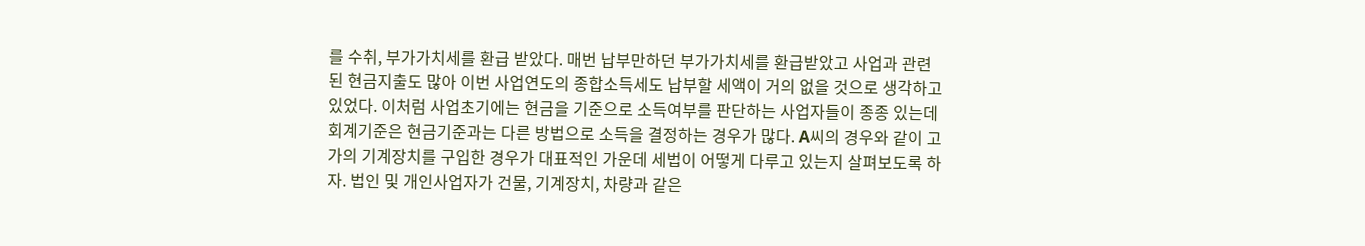를 수취, 부가가치세를 환급 받았다. 매번 납부만하던 부가가치세를 환급받았고 사업과 관련된 현금지출도 많아 이번 사업연도의 종합소득세도 납부할 세액이 거의 없을 것으로 생각하고 있었다. 이처럼 사업초기에는 현금을 기준으로 소득여부를 판단하는 사업자들이 종종 있는데 회계기준은 현금기준과는 다른 방법으로 소득을 결정하는 경우가 많다. A씨의 경우와 같이 고가의 기계장치를 구입한 경우가 대표적인 가운데 세법이 어떻게 다루고 있는지 살펴보도록 하자. 법인 및 개인사업자가 건물, 기계장치, 차량과 같은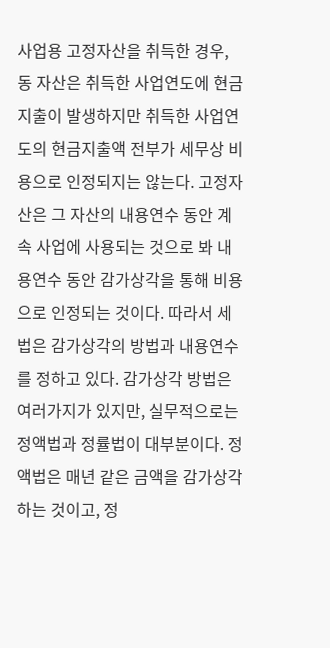사업용 고정자산을 취득한 경우, 동 자산은 취득한 사업연도에 현금지출이 발생하지만 취득한 사업연도의 현금지출액 전부가 세무상 비용으로 인정되지는 않는다. 고정자산은 그 자산의 내용연수 동안 계속 사업에 사용되는 것으로 봐 내용연수 동안 감가상각을 통해 비용으로 인정되는 것이다. 따라서 세법은 감가상각의 방법과 내용연수를 정하고 있다. 감가상각 방법은 여러가지가 있지만, 실무적으로는 정액법과 정률법이 대부분이다. 정액법은 매년 같은 금액을 감가상각하는 것이고, 정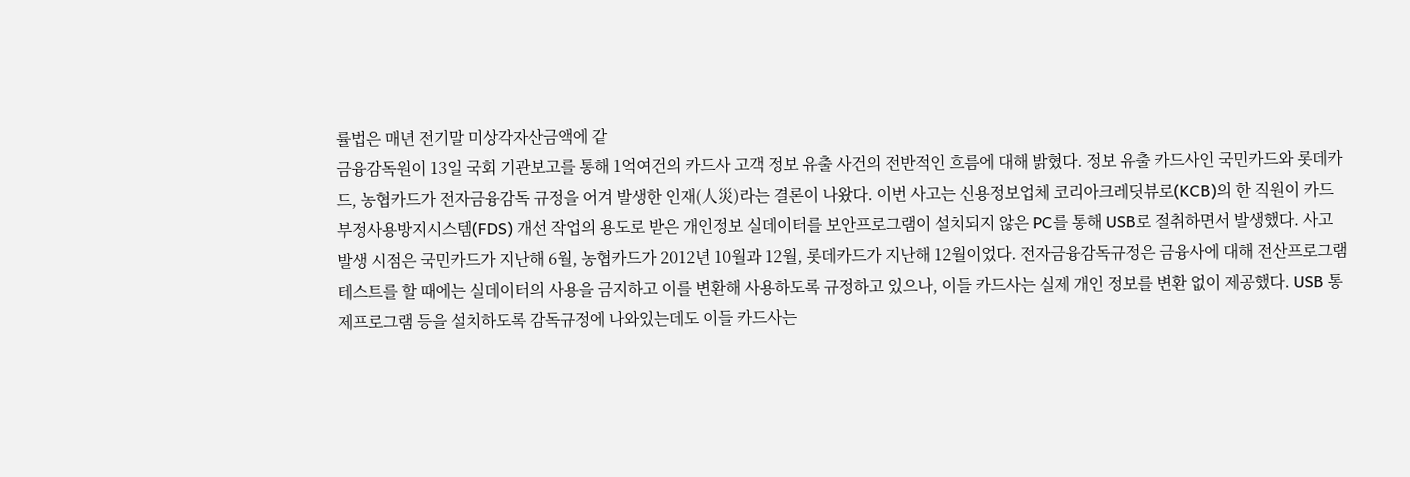률법은 매년 전기말 미상각자산금액에 같
금융감독원이 13일 국회 기관보고를 통해 1억여건의 카드사 고객 정보 유출 사건의 전반적인 흐름에 대해 밝혔다. 정보 유출 카드사인 국민카드와 롯데카드, 농협카드가 전자금융감독 규정을 어겨 발생한 인재(人災)라는 결론이 나왔다. 이번 사고는 신용정보업체 코리아크레딧뷰로(KCB)의 한 직원이 카드 부정사용방지시스템(FDS) 개선 작업의 용도로 받은 개인정보 실데이터를 보안프로그램이 설치되지 않은 PC를 통해 USB로 절취하면서 발생했다. 사고 발생 시점은 국민카드가 지난해 6월, 농협카드가 2012년 10월과 12월, 롯데카드가 지난해 12월이었다. 전자금융감독규정은 금융사에 대해 전산프로그램 테스트를 할 때에는 실데이터의 사용을 금지하고 이를 변환해 사용하도록 규정하고 있으나, 이들 카드사는 실제 개인 정보를 변환 없이 제공했다. USB 통제프로그램 등을 설치하도록 감독규정에 나와있는데도 이들 카드사는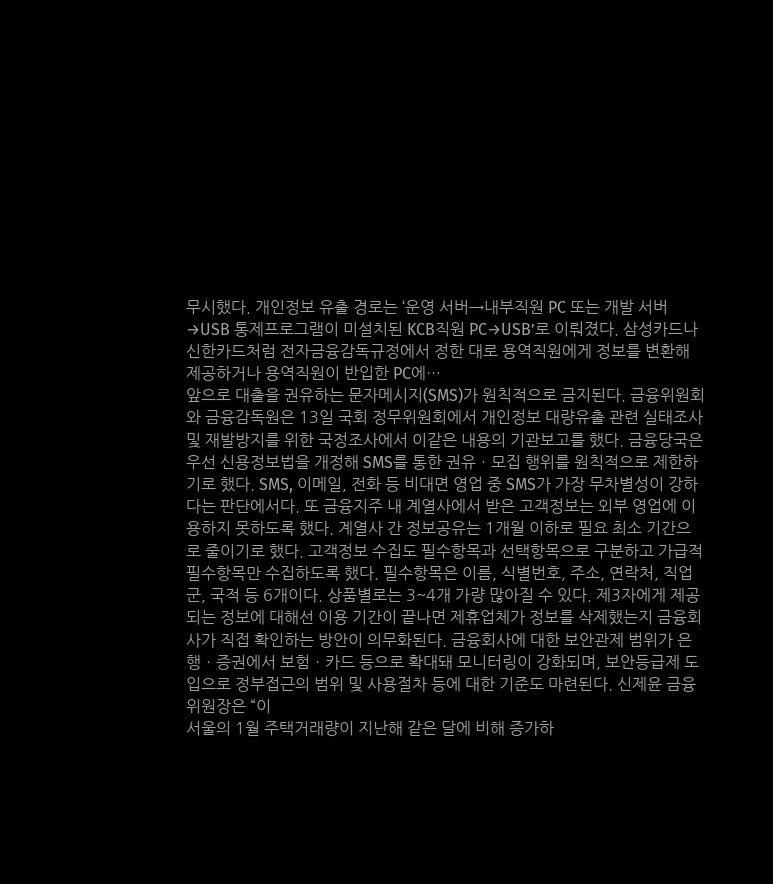무시했다. 개인정보 유출 경로는 ‘운영 서버→내부직원 PC 또는 개발 서버→USB 통제프로그램이 미설치된 KCB직원 PC→USB’로 이뤄졌다. 삼성카드나 신한카드처럼 전자금융감독규정에서 정한 대로 용역직원에게 정보를 변환해 제공하거나 용역직원이 반입한 PC에…
앞으로 대출을 권유하는 문자메시지(SMS)가 원칙적으로 금지된다. 금융위원회와 금융감독원은 13일 국회 정무위원회에서 개인정보 대량유출 관련 실태조사 및 재발방지를 위한 국정조사에서 이같은 내용의 기관보고를 했다. 금융당국은 우선 신용정보법을 개정해 SMS를 통한 권유ㆍ모집 행위를 원칙적으로 제한하기로 했다. SMS, 이메일, 전화 등 비대면 영업 중 SMS가 가장 무차별성이 강하다는 판단에서다. 또 금융지주 내 계열사에서 받은 고객정보는 외부 영업에 이용하지 못하도록 했다. 계열사 간 정보공유는 1개월 이하로 필요 최소 기간으로 줄이기로 했다. 고객정보 수집도 필수항목과 선택항목으로 구분하고 가급적 필수항목만 수집하도록 했다. 필수항목은 이름, 식별번호, 주소, 연락처, 직업군, 국적 등 6개이다. 상품별로는 3~4개 가량 많아질 수 있다. 제3자에게 제공되는 정보에 대해선 이용 기간이 끝나면 제휴업체가 정보를 삭제했는지 금융회사가 직접 확인하는 방안이 의무화된다. 금융회사에 대한 보안관제 범위가 은행ㆍ증권에서 보험ㆍ카드 등으로 확대돼 모니터링이 강화되며, 보안등급제 도입으로 정부접근의 범위 및 사용절차 등에 대한 기준도 마련된다. 신제윤 금융위원장은 “이
서울의 1월 주택거래량이 지난해 같은 달에 비해 증가하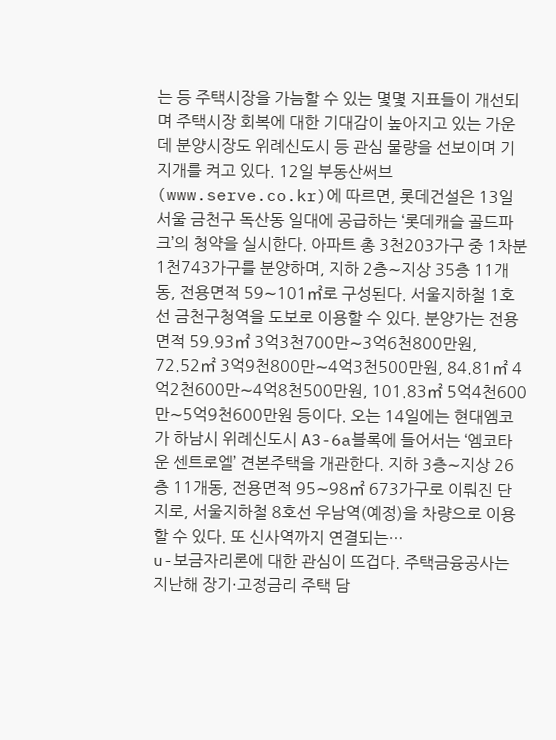는 등 주택시장을 가늠할 수 있는 몇몇 지표들이 개선되며 주택시장 회복에 대한 기대감이 높아지고 있는 가운데 분양시장도 위례신도시 등 관심 물량을 선보이며 기지개를 켜고 있다. 12일 부동산써브(www.serve.co.kr)에 따르면, 롯데건설은 13일 서울 금천구 독산동 일대에 공급하는 ‘롯데캐슬 골드파크’의 청약을 실시한다. 아파트 총 3천203가구 중 1차분 1천743가구를 분양하며, 지하 2층∼지상 35층 11개동, 전용면적 59∼101㎡로 구성된다. 서울지하철 1호선 금천구청역을 도보로 이용할 수 있다. 분양가는 전용면적 59.93㎡ 3억3천700만∼3억6천800만원, 72.52㎡ 3억9천800만∼4억3천500만원, 84.81㎡ 4억2천600만∼4억8천500만원, 101.83㎡ 5억4천600만∼5억9천600만원 등이다. 오는 14일에는 현대엠코가 하남시 위례신도시 A3-6a블록에 들어서는 ‘엠코타운 센트로엘’ 견본주택을 개관한다. 지하 3층∼지상 26층 11개동, 전용면적 95∼98㎡ 673가구로 이뤄진 단지로, 서울지하철 8호선 우남역(예정)을 차량으로 이용할 수 있다. 또 신사역까지 연결되는…
u-보금자리론에 대한 관심이 뜨겁다. 주택금융공사는 지난해 장기·고정금리 주택 담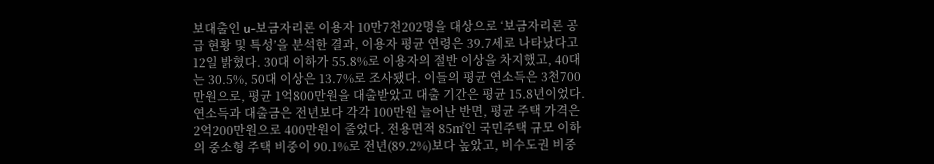보대출인 u-보금자리론 이용자 10만7천202명을 대상으로 ‘보금자리론 공급 현황 및 특성’을 분석한 결과, 이용자 평균 연령은 39.7세로 나타났다고 12일 밝혔다. 30대 이하가 55.8%로 이용자의 절반 이상을 차지했고, 40대는 30.5%, 50대 이상은 13.7%로 조사됐다. 이들의 평균 연소득은 3천700만원으로, 평균 1억800만원을 대출받았고 대출 기간은 평균 15.8년이었다. 연소득과 대출금은 전년보다 각각 100만원 늘어난 반면, 평균 주택 가격은 2억200만원으로 400만원이 줄었다. 전용면적 85㎡인 국민주택 규모 이하의 중소형 주택 비중이 90.1%로 전년(89.2%)보다 높았고, 비수도권 비중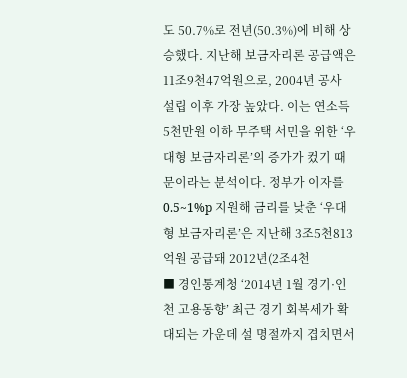도 50.7%로 전년(50.3%)에 비해 상승했다. 지난해 보금자리론 공급액은 11조9천47억원으로, 2004년 공사 설립 이후 가장 높았다. 이는 연소득 5천만원 이하 무주택 서민을 위한 ‘우대형 보금자리론’의 증가가 컸기 때문이라는 분석이다. 정부가 이자를 0.5~1%p 지원해 금리를 낮춘 ‘우대형 보금자리론’은 지난해 3조5천813억원 공급돼 2012년(2조4천
■ 경인통계청 ‘2014년 1월 경기·인천 고용동향’ 최근 경기 회복세가 확대되는 가운데 설 명절까지 겹치면서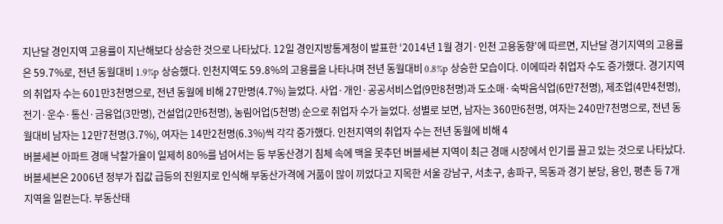지난달 경인지역 고용률이 지난해보다 상승한 것으로 나타났다. 12일 경인지방통계청이 발표한 ‘2014년 1월 경기·인천 고용동향’에 따르면, 지난달 경기지역의 고용률은 59.7%로, 전년 동월대비 1.9%p 상승했다. 인천지역도 59.8%의 고용률을 나타나며 전년 동월대비 0.8%p 상승한 모습이다. 이에따라 취업자 수도 증가했다. 경기지역의 취업자 수는 601만3천명으로, 전년 동월에 비해 27만명(4.7%) 늘었다. 사업·개인·공공서비스업(9만8천명)과 도소매·숙박음식업(6만7천명), 제조업(4만4천명), 전기·운수·통신·금융업(3만명), 건설업(2만6천명), 농림어업(5천명) 순으로 취업자 수가 늘었다. 성별로 보면, 남자는 360만6천명, 여자는 240만7천명으로, 전년 동월대비 남자는 12만7천명(3.7%), 여자는 14만2천명(6.3%)씩 각각 증가했다. 인천지역의 취업자 수는 전년 동월에 비해 4
버블세븐 아파트 경매 낙찰가율이 일제히 80%를 넘어서는 등 부동산경기 침체 속에 맥을 못추던 버블세븐 지역이 최근 경매 시장에서 인기를 끌고 있는 것으로 나타났다. 버블세븐은 2006년 정부가 집값 급등의 진원지로 인식해 부동산가격에 거품이 많이 끼었다고 지목한 서울 강남구, 서초구, 송파구, 목동과 경기 분당, 용인, 평촌 등 7개 지역을 일컫는다. 부동산태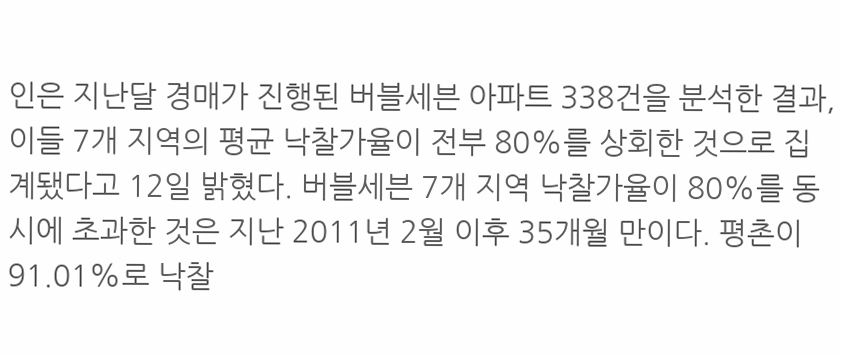인은 지난달 경매가 진행된 버블세븐 아파트 338건을 분석한 결과, 이들 7개 지역의 평균 낙찰가율이 전부 80%를 상회한 것으로 집계됐다고 12일 밝혔다. 버블세븐 7개 지역 낙찰가율이 80%를 동시에 초과한 것은 지난 2011년 2월 이후 35개월 만이다. 평촌이 91.01%로 낙찰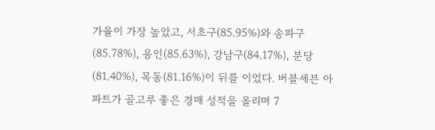가율이 가장 높았고, 서초구(85.95%)와 송파구(85.78%), 용인(85.63%), 강남구(84.17%), 분당(81.40%), 목동(81.16%)이 뒤를 이었다. 버블세븐 아파트가 골고루 좋은 경매 성적을 올리며 7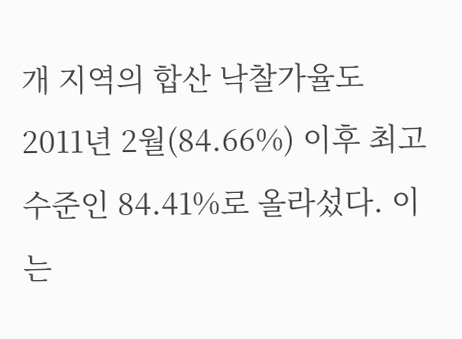개 지역의 합산 낙찰가율도 2011년 2월(84.66%) 이후 최고 수준인 84.41%로 올라섰다. 이는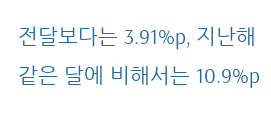전달보다는 3.91%p, 지난해 같은 달에 비해서는 10.9%p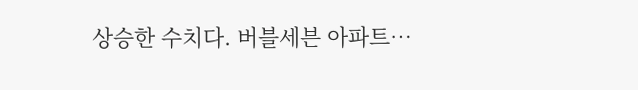상승한 수치다. 버블세븐 아파트…